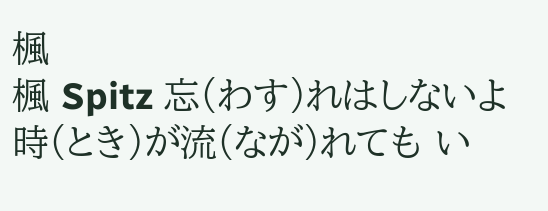楓
楓 Spitz 忘(わす)れはしないよ 時(とき)が流(なが)れても い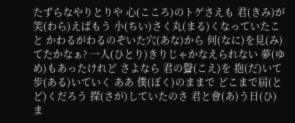たずらなやりとりや 心(こころ)のトゲさえも 君(きみ)が笑(わら)えばもう 小(ちい)さく丸(まる)くなっていたこと かわるがわるのぞいた穴(あな)から 何(なに)を見(み)てたかなぁ? 一人(ひとり)きりじゃかなえられない 夢(ゆめ)もあったけれど さよなら 君の聲(こえ)を 抱(だ)いて步(ある)いていく ああ 僕(ぼく)のままで どこまで屆(とど)くだろう 探(さが)していたのさ 君と會(あ)う日(ひ)ま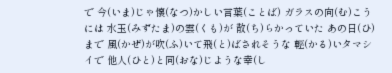で 今(いま)じゃ懷(なつ)かしい言葉(ことば) ガラスの向(む)こうには 水玉(みずたま)の雲(くも)が 散(ち)らかっていた あの日(ひ)まで 風(かぜ)が吹(ふ)いて飛(と)ばされそうな 輕(かる)いタマシイで 他人(ひと)と同(おな)じような幸(し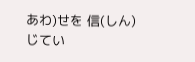あわ)せを 信(しん)じてい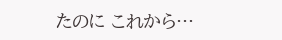たのに これから…